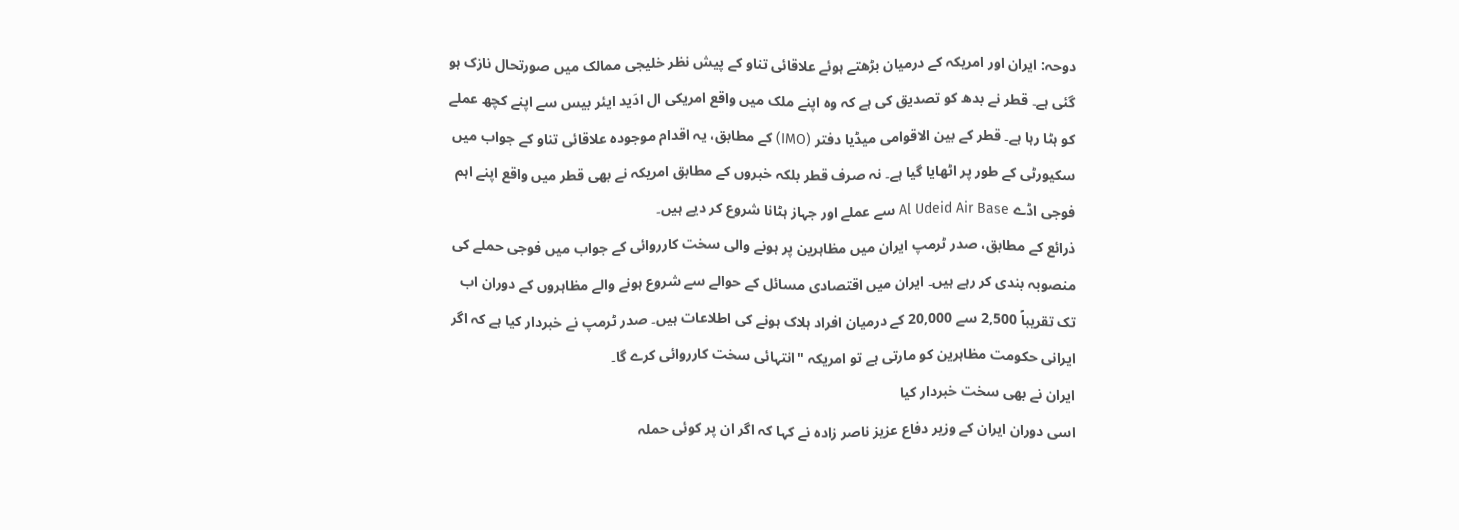دوحہ: ایران اور امریکہ کے درمیان بڑھتے ہوئے علاقائی تناو کے پیش نظر خلیجی ممالک میں صورتحال نازک ہو گئی ہے۔ قطر نے بدھ کو تصدیق کی ہے کہ وہ اپنے ملک میں واقع امریکی ال ادَید ایئر بیس سے اپنے کچھ عملے کو ہٹا رہا ہے۔ قطر کے بین الاقوامی میڈیا دفتر (IMO) کے مطابق، یہ اقدام موجودہ علاقائی تناو کے جواب میں سکیورٹی کے طور پر اٹھایا گیا ہے۔ نہ صرف قطر بلکہ خبروں کے مطابق امریکہ نے بھی قطر میں واقع اپنے اہم فوجی اڈے Al Udeid Air Base سے عملے اور جہاز ہٹانا شروع کر دیے ہیں۔
ذرائع کے مطابق، صدر ٹرمپ ایران میں مظاہرین پر ہونے والی سخت کارروائی کے جواب میں فوجی حملے کی منصوبہ بندی کر رہے ہیں۔ ایران میں اقتصادی مسائل کے حوالے سے شروع ہونے والے مظاہروں کے دوران اب تک تقریباً 2,500 سے 20,000 کے درمیان افراد ہلاک ہونے کی اطلاعات ہیں۔ صدر ٹرمپ نے خبردار کیا ہے کہ اگر ایرانی حکومت مظاہرین کو مارتی ہے تو امریکہ "انتہائی سخت کارروائی کرے گا۔
ایران نے بھی سخت خبردار کیا
اسی دوران ایران کے وزیر دفاع عزیز ناصر زادہ نے کہا کہ اگر ان پر کوئی حملہ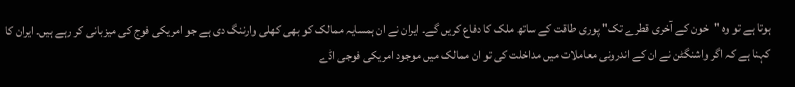ہوتا ہے تو وہ "خون کے آخری قطرے تک" پوری طاقت کے ساتھ ملک کا دفاع کریں گے۔ ایران نے ان ہمسایہ ممالک کو بھی کھلی وارننگ دی ہے جو امریکی فوج کی میزبانی کر رہے ہیں۔ ایران کا کہنا ہے کہ اگر واشنگٹن نے ان کے اندرونی معاملات میں مداخلت کی تو ان ممالک میں موجود امریکی فوجی اڈے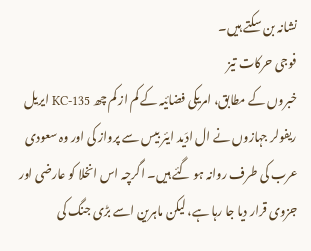نشانہ بن سکتے ہیں۔
فوجی حرکات تیز
خبروں کے مطابق، امریکی فضائیہ کے کم از کم چھ KC-135 ایریل ریفولر جہازوں نے ال ادَید ایئر بیس سے پرواز کی اور وہ سعودی عرب کی طرف روانہ ہو گئے ہیں۔ اگرچہ اس انخلا کو عارضی اور جزوی قرار دیا جا رہا ہے، لیکن ماہرین اسے بڑی جنگ کی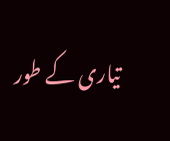تیاری کے طور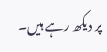پر دیکھ رہے ہیں۔